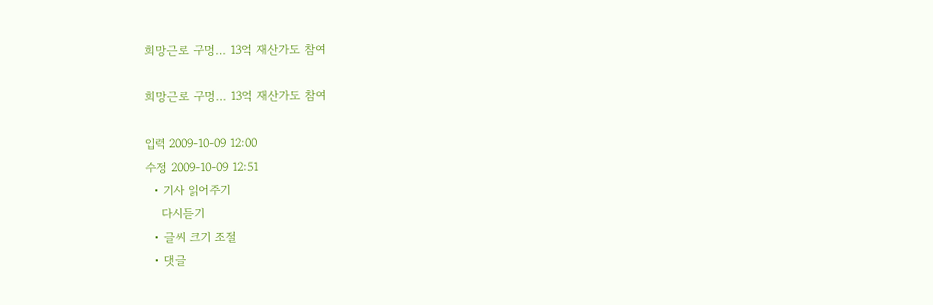희망근로 구멍… 13억 재산가도 참여

희망근로 구멍… 13억 재산가도 참여

입력 2009-10-09 12:00
수정 2009-10-09 12:51
  • 기사 읽어주기
    다시듣기
  • 글씨 크기 조절
  • 댓글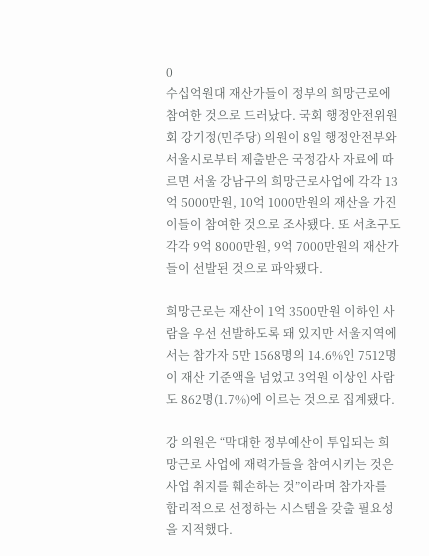0
수십억원대 재산가들이 정부의 희망근로에 참여한 것으로 드러났다. 국회 행정안전위원회 강기정(민주당) 의원이 8일 행정안전부와 서울시로부터 제출받은 국정감사 자료에 따르면 서울 강남구의 희망근로사업에 각각 13억 5000만원, 10억 1000만원의 재산을 가진 이들이 참여한 것으로 조사됐다. 또 서초구도 각각 9억 8000만원, 9억 7000만원의 재산가들이 선발된 것으로 파악됐다.

희망근로는 재산이 1억 3500만원 이하인 사람을 우선 선발하도록 돼 있지만 서울지역에서는 참가자 5만 1568명의 14.6%인 7512명이 재산 기준액을 넘었고 3억원 이상인 사람도 862명(1.7%)에 이르는 것으로 집계됐다.

강 의원은 “막대한 정부예산이 투입되는 희망근로 사업에 재력가들을 참여시키는 것은 사업 취지를 훼손하는 것”이라며 참가자를 합리적으로 선정하는 시스템을 갖출 필요성을 지적했다.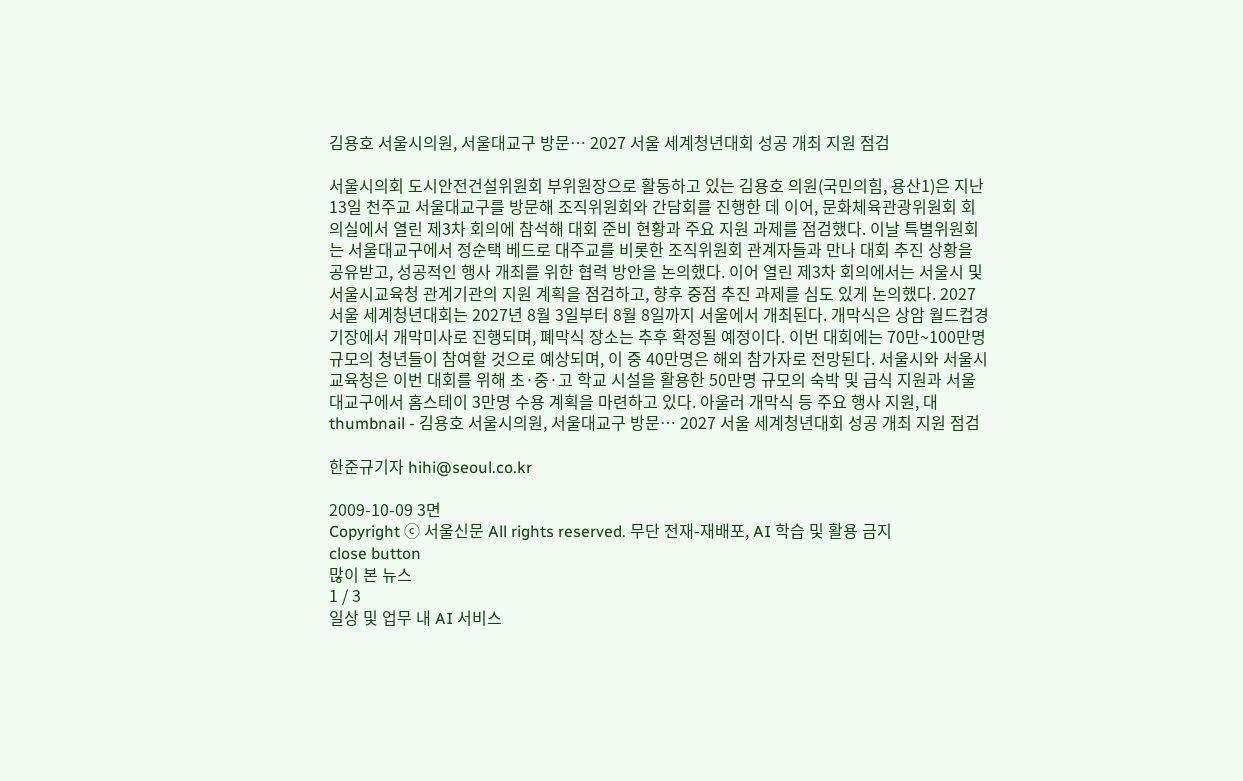김용호 서울시의원, 서울대교구 방문… 2027 서울 세계청년대회 성공 개최 지원 점검

서울시의회 도시안전건설위원회 부위원장으로 활동하고 있는 김용호 의원(국민의힘, 용산1)은 지난 13일 천주교 서울대교구를 방문해 조직위원회와 간담회를 진행한 데 이어, 문화체육관광위원회 회의실에서 열린 제3차 회의에 참석해 대회 준비 현황과 주요 지원 과제를 점검했다. 이날 특별위원회는 서울대교구에서 정순택 베드로 대주교를 비롯한 조직위원회 관계자들과 만나 대회 추진 상황을 공유받고, 성공적인 행사 개최를 위한 협력 방안을 논의했다. 이어 열린 제3차 회의에서는 서울시 및 서울시교육청 관계기관의 지원 계획을 점검하고, 향후 중점 추진 과제를 심도 있게 논의했다. 2027 서울 세계청년대회는 2027년 8월 3일부터 8월 8일까지 서울에서 개최된다. 개막식은 상암 월드컵경기장에서 개막미사로 진행되며, 폐막식 장소는 추후 확정될 예정이다. 이번 대회에는 70만~100만명 규모의 청년들이 참여할 것으로 예상되며, 이 중 40만명은 해외 참가자로 전망된다. 서울시와 서울시교육청은 이번 대회를 위해 초·중·고 학교 시설을 활용한 50만명 규모의 숙박 및 급식 지원과 서울대교구에서 홈스테이 3만명 수용 계획을 마련하고 있다. 아울러 개막식 등 주요 행사 지원, 대
thumbnail - 김용호 서울시의원, 서울대교구 방문… 2027 서울 세계청년대회 성공 개최 지원 점검

한준규기자 hihi@seoul.co.kr

2009-10-09 3면
Copyright ⓒ 서울신문 All rights reserved. 무단 전재-재배포, AI 학습 및 활용 금지
close button
많이 본 뉴스
1 / 3
일상 및 업무 내 AI 서비스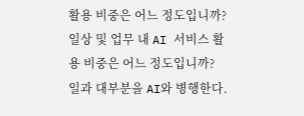활용 비중은 어느 정도입니까?
일상 및 업무 내 AI 서비스 활용 비중은 어느 정도입니까?
일과 대부분을 AI와 병행한다.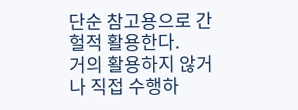단순 참고용으로 간헐적 활용한다.
거의 활용하지 않거나 직접 수행하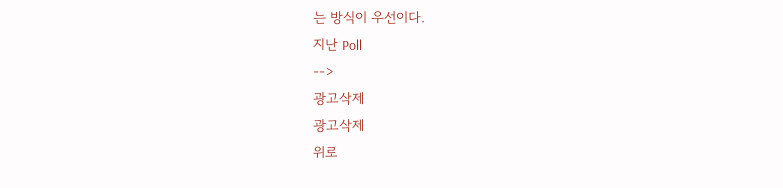는 방식이 우선이다.
지난 Poll
-->
광고삭제
광고삭제
위로